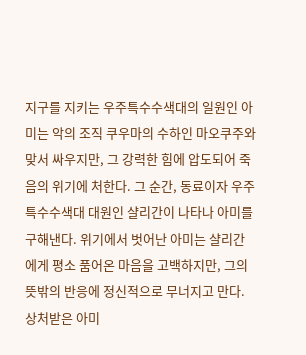지구를 지키는 우주특수수색대의 일원인 아미는 악의 조직 쿠우마의 수하인 마오쿠주와 맞서 싸우지만, 그 강력한 힘에 압도되어 죽음의 위기에 처한다. 그 순간, 동료이자 우주특수수색대 대원인 샬리간이 나타나 아미를 구해낸다. 위기에서 벗어난 아미는 샬리간에게 평소 품어온 마음을 고백하지만, 그의 뜻밖의 반응에 정신적으로 무너지고 만다. 상처받은 아미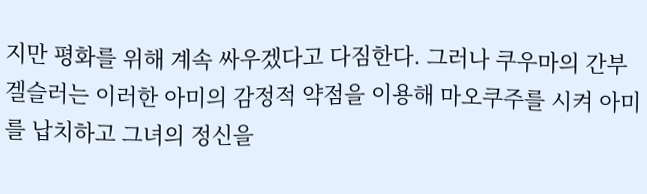지만 평화를 위해 계속 싸우겠다고 다짐한다. 그러나 쿠우마의 간부 겔슬러는 이러한 아미의 감정적 약점을 이용해 마오쿠주를 시켜 아미를 납치하고 그녀의 정신을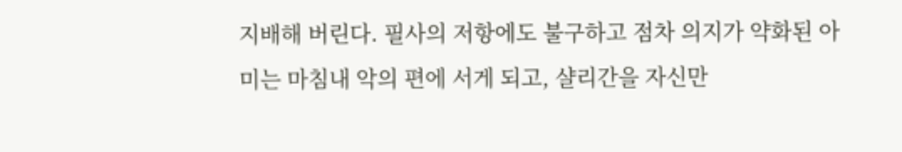지배해 버린다. 필사의 저항에도 불구하고 점차 의지가 약화된 아미는 마침내 악의 편에 서게 되고, 샬리간을 자신만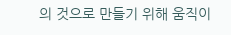의 것으로 만들기 위해 움직이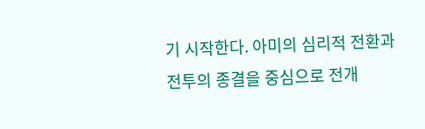기 시작한다. 아미의 심리적 전환과 전투의 종결을 중심으로 전개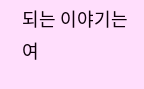되는 이야기는 여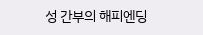성 간부의 해피엔딩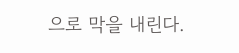으로 막을 내린다.